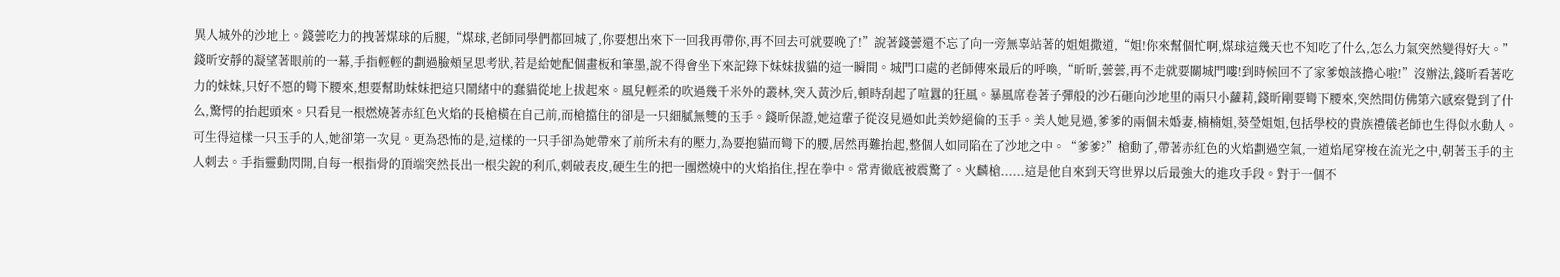異人城外的沙地上。錢蕓吃力的拽著煤球的后腿,“煤球,老師同學們都回城了,你要想出來下一回我再帶你,再不回去可就要晚了!”說著錢蕓還不忘了向一旁無辜站著的姐姐撒道,“姐!你來幫個忙啊,煤球這幾天也不知吃了什么,怎么力氣突然變得好大。”錢昕安靜的凝望著眼前的一幕,手指輕輕的劃過臉頰呈思考狀,若是給她配個畫板和筆墨,說不得會坐下來記錄下妹妹拔貓的這一瞬間。城門口處的老師傳來最后的呼喚,“昕昕,蕓蕓,再不走就要關城門嘍!到時候回不了家爹娘該擔心啦!”沒辦法,錢昕看著吃力的妹妹,只好不愿的彎下腰來,想要幫助妹妹把這只鬧緒中的蠢貓從地上拔起來。風兒輕柔的吹過幾千米外的叢林,突入黃沙后,頓時刮起了喧囂的狂風。暴風席卷著子彈般的沙石砸向沙地里的兩只小蘿莉,錢昕剛要彎下腰來,突然間仿佛第六感察覺到了什么,驚愕的抬起頭來。只看見一根燃燒著赤紅色火焰的長槍橫在自己前,而槍擋住的卻是一只細膩無雙的玉手。錢昕保證,她這輩子從沒見過如此美妙絕倫的玉手。美人她見過,爹爹的兩個未婚妻,楠楠姐,葵瑩姐姐,包括學校的貴族禮儀老師也生得似水動人。可生得這樣一只玉手的人,她卻第一次見。更為恐怖的是,這樣的一只手卻為她帶來了前所未有的壓力,為要抱貓而彎下的腰,居然再難抬起,整個人如同陷在了沙地之中。“爹爹?”槍動了,帶著赤紅色的火焰劃過空氣,一道焰尾穿梭在流光之中,朝著玉手的主人刺去。手指靈動閃開,自每一根指骨的頂端突然長出一根尖銳的利爪,刺破表皮,硬生生的把一團燃燒中的火焰掐住,捏在拳中。常青徹底被震驚了。火麟槍......這是他自來到天穹世界以后最強大的進攻手段。對于一個不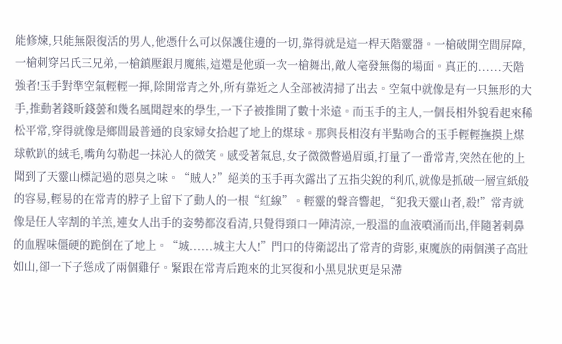能修煉,只能無限復活的男人,他憑什么可以保護住邊的一切,靠得就是這一桿天階靈器。一槍破開空間屏障,一槍刺穿呂氏三兄弟,一槍鎮壓銀月魔熊,這還是他頭一次一槍舞出,敵人毫發無傷的場面。真正的......天階強者!玉手對準空氣輕輕一揮,除開常青之外,所有靠近之人全部被清掃了出去。空氣中就像是有一只無形的大手,推動著錢昕錢蕓和幾名風聞趕來的學生,一下子被推開了數十米遠。而玉手的主人,一個長相外貌看起來稀松平常,穿得就像是鄉間最普通的良家婦女拾起了地上的煤球。那與長相沒有半點吻合的玉手輕輕撫摸上煤球軟趴的絨毛,嘴角勾勒起一抹沁人的微笑。感受著氣息,女子微微瞥過眉頭,打量了一番常青,突然在他的上聞到了天靈山標記過的惡臭之味。“賊人?”絕美的玉手再次露出了五指尖銳的利爪,就像是抓破一層宣紙般的容易,輕易的在常青的脖子上留下了動人的一根“紅線”。輕靈的聲音響起,“犯我天靈山者,殺!”常青就像是任人宰割的羊羔,連女人出手的姿勢都沒看清,只覺得頸口一陣清涼,一股溫的血液噴涌而出,伴隨著刺鼻的血腥味僵硬的跪倒在了地上。“城......城主大人!”門口的侍衛認出了常青的背影,東魔族的兩個漢子高壯如山,卻一下子慫成了兩個雞仔。緊跟在常青后跑來的北冥復和小黑見狀更是呆滯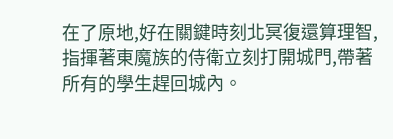在了原地,好在關鍵時刻北冥復還算理智,指揮著東魔族的侍衛立刻打開城門,帶著所有的學生趕回城內。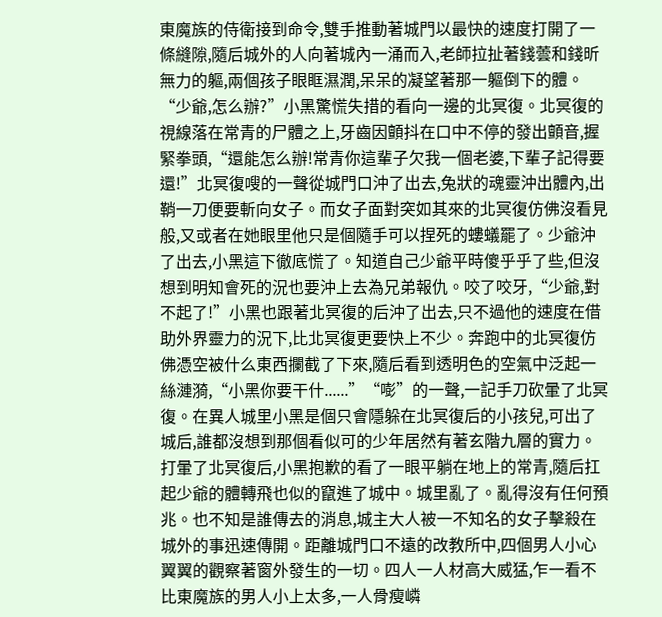東魔族的侍衛接到命令,雙手推動著城門以最快的速度打開了一條縫隙,隨后城外的人向著城內一涌而入,老師拉扯著錢蕓和錢昕無力的軀,兩個孩子眼眶濕潤,呆呆的凝望著那一軀倒下的體。“少爺,怎么辦?”小黑驚慌失措的看向一邊的北冥復。北冥復的視線落在常青的尸體之上,牙齒因顫抖在口中不停的發出顫音,握緊拳頭,“還能怎么辦!常青你這輩子欠我一個老婆,下輩子記得要還!”北冥復嗖的一聲從城門口沖了出去,兔狀的魂靈沖出體內,出鞘一刀便要斬向女子。而女子面對突如其來的北冥復仿佛沒看見般,又或者在她眼里他只是個隨手可以捏死的螻蟻罷了。少爺沖了出去,小黑這下徹底慌了。知道自己少爺平時傻乎乎了些,但沒想到明知會死的況也要沖上去為兄弟報仇。咬了咬牙,“少爺,對不起了!”小黑也跟著北冥復的后沖了出去,只不過他的速度在借助外界靈力的況下,比北冥復更要快上不少。奔跑中的北冥復仿佛憑空被什么東西攔截了下來,隨后看到透明色的空氣中泛起一絲漣漪,“小黑你要干什......”“嘭”的一聲,一記手刀砍暈了北冥復。在異人城里小黑是個只會隱躲在北冥復后的小孩兒,可出了城后,誰都沒想到那個看似可的少年居然有著玄階九層的實力。打暈了北冥復后,小黑抱歉的看了一眼平躺在地上的常青,隨后扛起少爺的體轉飛也似的竄進了城中。城里亂了。亂得沒有任何預兆。也不知是誰傳去的消息,城主大人被一不知名的女子擊殺在城外的事迅速傳開。距離城門口不遠的改教所中,四個男人小心翼翼的觀察著窗外發生的一切。四人一人材高大威猛,乍一看不比東魔族的男人小上太多,一人骨瘦嶙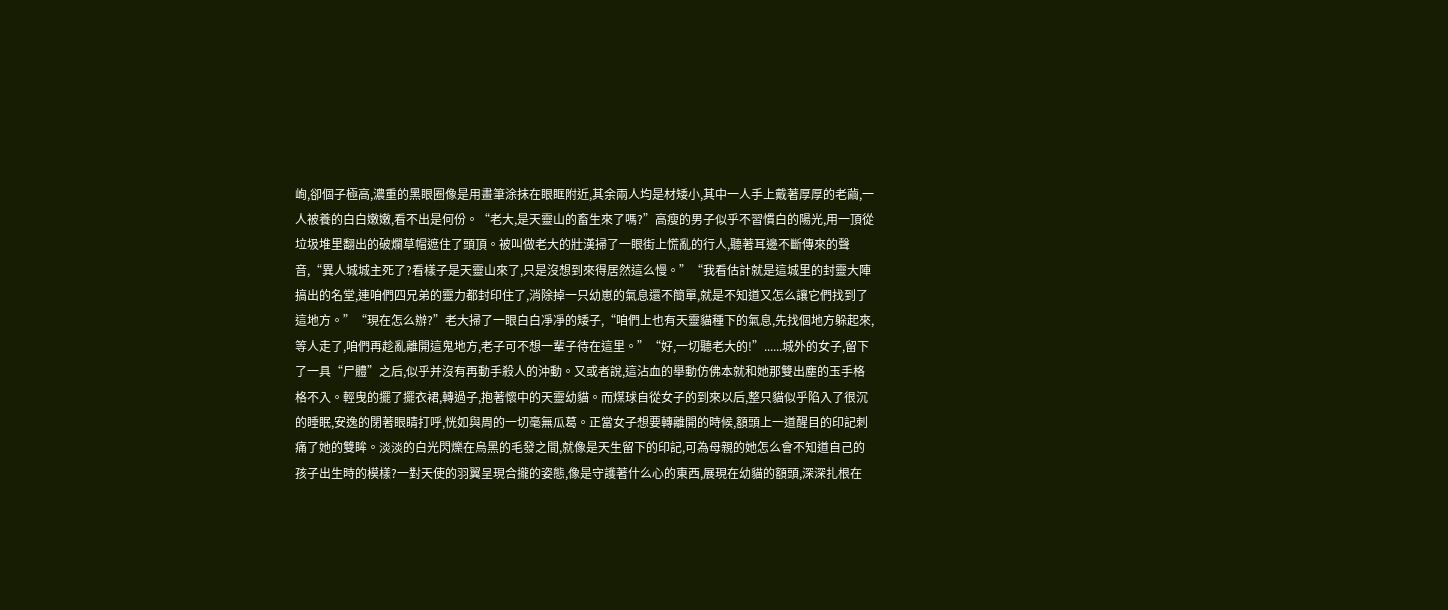峋,卻個子極高,濃重的黑眼圈像是用畫筆涂抹在眼眶附近,其余兩人均是材矮小,其中一人手上戴著厚厚的老繭,一人被養的白白嫩嫩,看不出是何份。“老大,是天靈山的畜生來了嗎?”高瘦的男子似乎不習慣白的陽光,用一頂從垃圾堆里翻出的破爛草帽遮住了頭頂。被叫做老大的壯漢掃了一眼街上慌亂的行人,聽著耳邊不斷傳來的聲音,“異人城城主死了?看樣子是天靈山來了,只是沒想到來得居然這么慢。”“我看估計就是這城里的封靈大陣搞出的名堂,連咱們四兄弟的靈力都封印住了,消除掉一只幼崽的氣息還不簡單,就是不知道又怎么讓它們找到了這地方。”“現在怎么辦?”老大掃了一眼白白凈凈的矮子,“咱們上也有天靈貓種下的氣息,先找個地方躲起來,等人走了,咱們再趁亂離開這鬼地方,老子可不想一輩子待在這里。”“好,一切聽老大的!”......城外的女子,留下了一具“尸體”之后,似乎并沒有再動手殺人的沖動。又或者說,這沾血的舉動仿佛本就和她那雙出塵的玉手格格不入。輕曳的擺了擺衣裙,轉過子,抱著懷中的天靈幼貓。而煤球自從女子的到來以后,整只貓似乎陷入了很沉的睡眠,安逸的閉著眼睛打呼,恍如與周的一切毫無瓜葛。正當女子想要轉離開的時候,額頭上一道醒目的印記刺痛了她的雙眸。淡淡的白光閃爍在烏黑的毛發之間,就像是天生留下的印記,可為母親的她怎么會不知道自己的孩子出生時的模樣?一對天使的羽翼呈現合攏的姿態,像是守護著什么心的東西,展現在幼貓的額頭,深深扎根在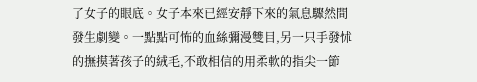了女子的眼底。女子本來已經安靜下來的氣息驟然間發生劇變。一點點可怖的血絲彌漫雙目,另一只手發怵的撫摸著孩子的絨毛,不敢相信的用柔軟的指尖一節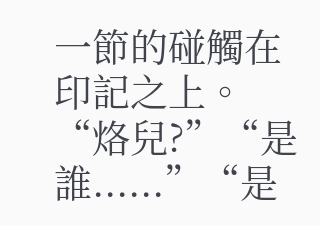一節的碰觸在印記之上。“烙兒?”“是誰......”“是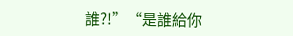誰?!”“是誰給你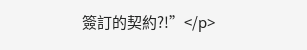簽訂的契約?!”</p>